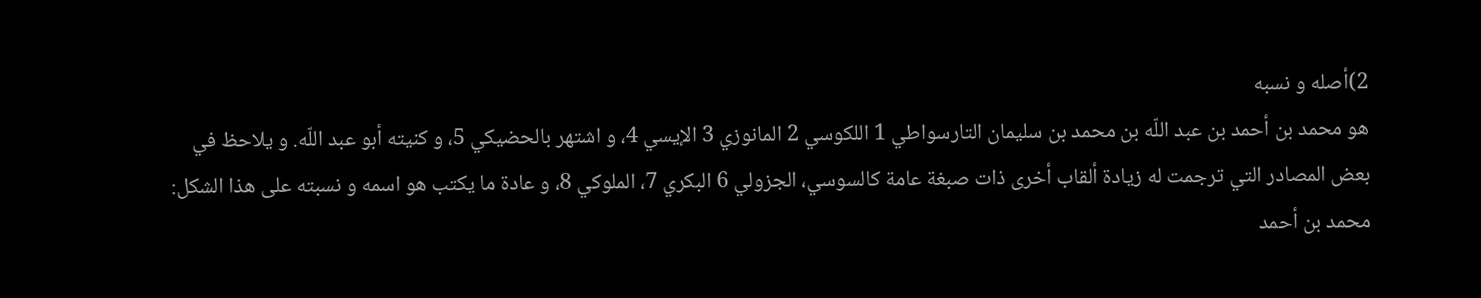2)أصله و نسبه
هو محمد بن أحمد بن عبد اللّه بن محمد بن سليمان التارسواطي 1 اللكوسي 2 المانوزي 3 الإيسي 4، و اشتهر بالحضيكي 5، و كنيته أبو عبد اللّه. و يلاحظ في بعض المصادر التي ترجمت له زيادة ألقاب أخرى ذات صبغة عامة كالسوسي، الجزولي 6 البكري 7، الملوكي 8، و عادة ما يكتب هو اسمه و نسبته على هذا الشكل: محمد بن أحمد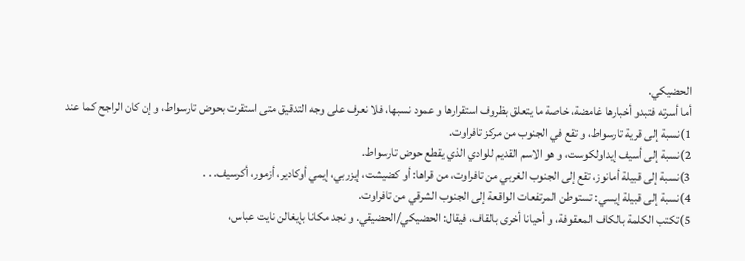الحضيكي.
أما أسرته فتبدو أخبارها غامضة، خاصة ما يتعلق بظروف استقرارها و عمود نسبها، فلا نعرف على وجه التدقيق متى استقرت بحوض تارسواط، و إن كان الراجح كما عند
1)نسبة إلى قرية تارسواط، و تقع في الجنوب من مركز تافراوت.
2)نسبة إلى أسيف إيداولكوست، و هو الاسم القديم للوادي الذي يقطع حوض تارسواط.
3)نسبة إلى قبيلة أمانوز، تقع إلى الجنوب الغربي من تافراوت، من قراها: أو كضيشت، إيزربي، إيمي أوكادير، أزمور، أكرسيف. . .
4)نسبة إلى قبيلة إيسي: تستوطن المرتفعات الواقعة إلى الجنوب الشرقي من تافراوت.
5)تكتب الكلمة بالكاف المعقوفة، و أحيانا أخرى بالقاف، فيقال: الحضيكي/الحضيقي. و نجد مكانا بإيغالن نايت عباس،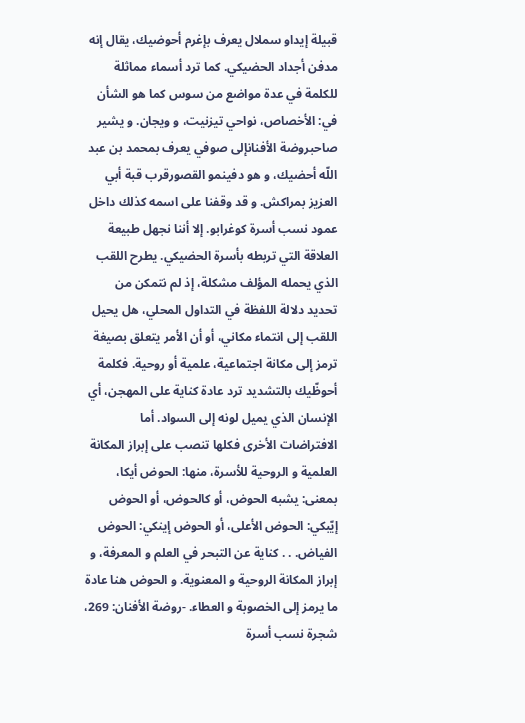قبيلة إيداو سملال يعرف بإغرم أحوضيك، يقال إنه مدفن أجداد الحضيكي. كما ترد أسماء مماثلة للكلمة في عدة مواضع من سوس كما هو الشأن في: الأخصاص، نواحي تيزنيت، و ويجان. و يشير صاحبروضة الأفنانإلى صوفي يعرف بمحمد بن عبد اللّه أحضيك، و هو دفينمو القصورقرب قبة أبي العزيز بمراكش. و قد وقفنا على اسمه كذلك داخل عمود نسب أسرة كوغرابو. إلا أننا نجهل طبيعة العلاقة التي تربطه بأسرة الحضيكي. يطرح اللقب الذي يحمله المؤلف مشكلة، إذ لم نتمكن من تحديد دلالة اللفظة في التداول المحلي، هل يحيل اللقب إلى انتماء مكاني، أو أن الأمر يتعلق بصيغة ترمز إلى مكانة اجتماعية، علمية أو روحية. فكلمة أحوظّيك بالتشديد ترد عادة كناية على المهجن، أي الإنسان الذي يميل لونه إلى السواد. أما الافتراضات الأخرى فكلها تنصب على إبراز المكانة العلمية و الروحية للأسرة، منها: الحوض أيكا، بمعنى: يشبه الحوض، أو كالحوض، أو الحوض إيّبكي: الحوض الأعلى، أو الحوض إينكي: الحوض الفياض. . . كناية عن التبحر في العلم و المعرفة، و إبراز المكانة الروحية و المعنوية. و الحوض هنا عادة ما يرمز إلى الخصوبة و العطاء. -روضة الأفنان: 269، شجرة نسب أسرة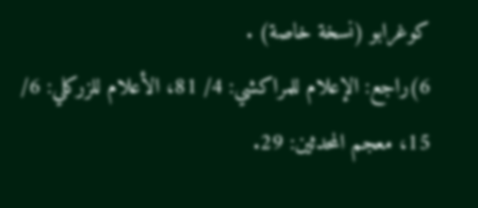كوغرابو (نسخة خاصة) .
6)راجع: الإعلام للمراكشي: 4/ 81، الأعلام للزركلي: 6/ 15، معجم المحدثين: 29.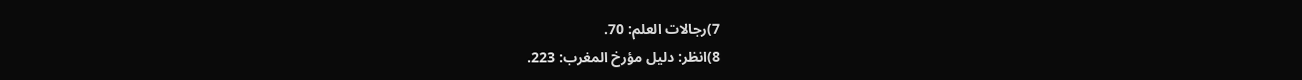7)رجالات العلم: 70.
8)انظر: دليل مؤرخ المغرب: 223.